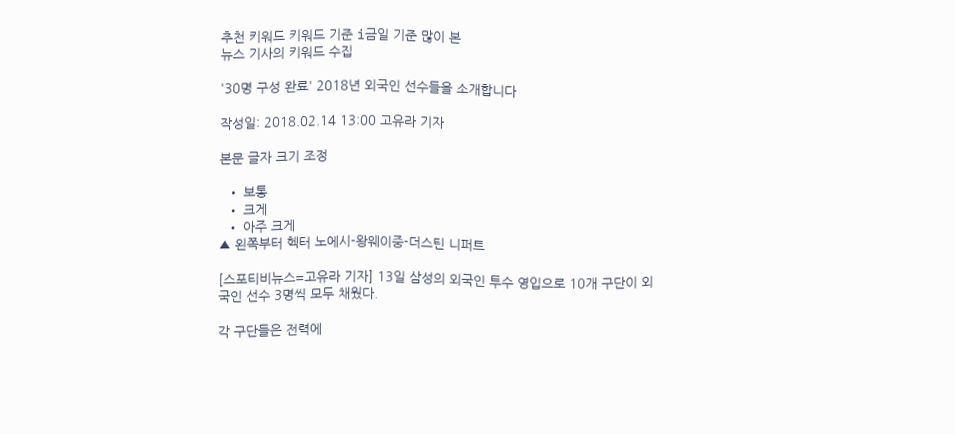추천 키워드 키워드 기준 i금일 기준 많이 본
뉴스 기사의 키워드 수집

'30명 구성 완료' 2018년 외국인 선수들을 소개합니다

작성일: 2018.02.14 13:00 고유라 기자

본문 글자 크기 조정

  • 보통
  • 크게
  • 아주 크게
▲ 왼쪽부터 헥터 노에시-왕웨이중-더스틴 니퍼트

[스포티비뉴스=고유라 기자] 13일 삼성의 외국인 투수 영입으로 10개 구단이 외국인 선수 3명씩 모두 채웠다.

각 구단들은 전력에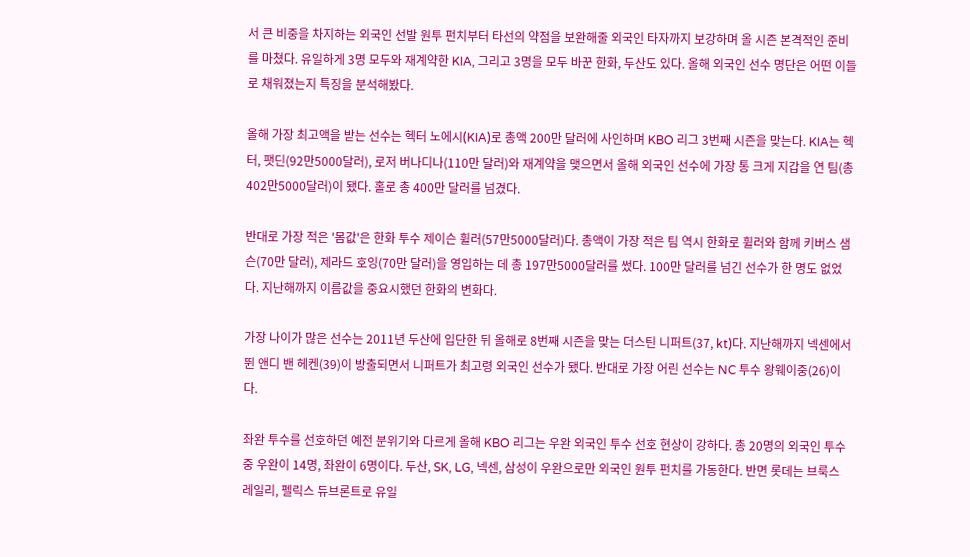서 큰 비중을 차지하는 외국인 선발 원투 펀치부터 타선의 약점을 보완해줄 외국인 타자까지 보강하며 올 시즌 본격적인 준비를 마쳤다. 유일하게 3명 모두와 재계약한 KIA, 그리고 3명을 모두 바꾼 한화, 두산도 있다. 올해 외국인 선수 명단은 어떤 이들로 채워졌는지 특징을 분석해봤다.

올해 가장 최고액을 받는 선수는 헥터 노에시(KIA)로 총액 200만 달러에 사인하며 KBO 리그 3번째 시즌을 맞는다. KIA는 헥터, 팻딘(92만5000달러), 로저 버나디나(110만 달러)와 재계약을 맺으면서 올해 외국인 선수에 가장 통 크게 지갑을 연 팀(총 402만5000달러)이 됐다. 홀로 총 400만 달러를 넘겼다.

반대로 가장 적은 '몸값'은 한화 투수 제이슨 휠러(57만5000달러)다. 총액이 가장 적은 팀 역시 한화로 휠러와 함께 키버스 샘슨(70만 달러), 제라드 호잉(70만 달러)을 영입하는 데 총 197만5000달러를 썼다. 100만 달러를 넘긴 선수가 한 명도 없었다. 지난해까지 이름값을 중요시했던 한화의 변화다.

가장 나이가 많은 선수는 2011년 두산에 입단한 뒤 올해로 8번째 시즌을 맞는 더스틴 니퍼트(37, kt)다. 지난해까지 넥센에서 뛴 앤디 밴 헤켄(39)이 방출되면서 니퍼트가 최고령 외국인 선수가 됐다. 반대로 가장 어린 선수는 NC 투수 왕웨이중(26)이다.

좌완 투수를 선호하던 예전 분위기와 다르게 올해 KBO 리그는 우완 외국인 투수 선호 현상이 강하다. 총 20명의 외국인 투수 중 우완이 14명, 좌완이 6명이다. 두산, SK, LG, 넥센, 삼성이 우완으로만 외국인 원투 펀치를 가동한다. 반면 롯데는 브룩스 레일리, 펠릭스 듀브론트로 유일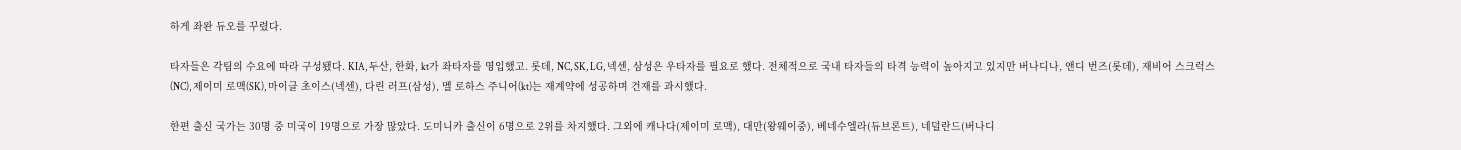하게 좌완 듀오를 꾸렸다.

타자들은 각팀의 수요에 따라 구성됐다. KIA, 두산, 한화, kt가 좌타자를 영입했고. 롯데, NC, SK, LG, 넥센, 삼성은 우타자를 필요로 했다. 전체적으로 국내 타자들의 타격 능력이 높아지고 있지만 버나디나, 앤디 번즈(롯데), 재비어 스크럭스(NC), 제이미 로맥(SK), 마이클 초이스(넥센), 다린 러프(삼성), 멜 로하스 주니어(kt)는 재계약에 성공하며 건재를 과시했다.

한편 출신 국가는 30명 중 미국이 19명으로 가장 많았다. 도미니카 출신이 6명으로 2위를 차지했다. 그외에 캐나다(제이미 로맥), 대만(왕웨이중), 베네수엘라(듀브론트), 네덜란드(버나디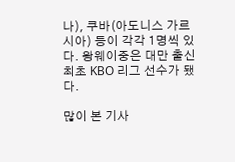나), 쿠바(아도니스 가르시아) 등이 각각 1명씩 있다. 왕웨이중은 대만 출신 최초 KBO 리그 선수가 됐다.

많이 본 기사